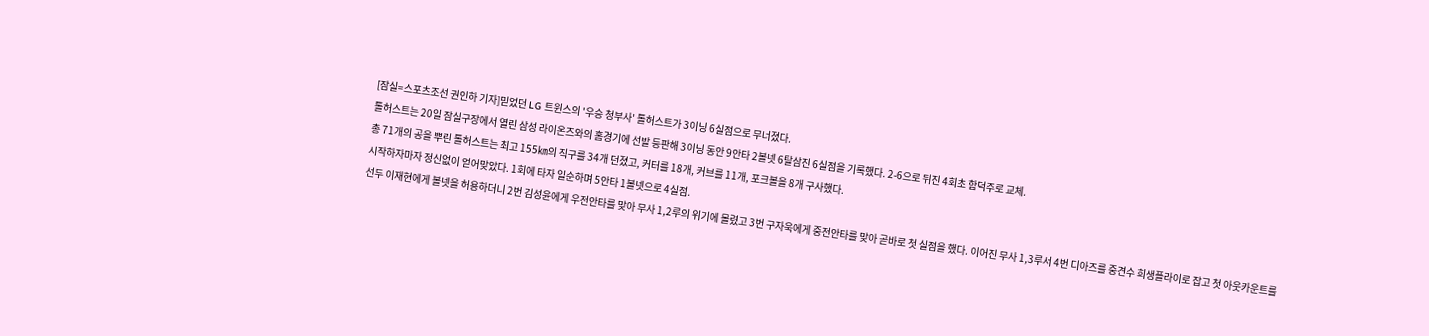[잠실=스포츠조선 권인하 기자]믿었던 LG 트윈스의 '우승 청부사' 톨허스트가 3이닝 6실점으로 무너졌다.
톨허스트는 20일 잠실구장에서 열린 삼성 라이온즈와의 홈경기에 선발 등판해 3이닝 동안 9안타 2볼넷 6탈삼진 6실점을 기록했다. 2-6으로 뒤진 4회초 함덕주로 교체.
총 71개의 공을 뿌린 톨허스트는 최고 155㎞의 직구를 34개 던졌고, 커터를 18개, 커브를 11개, 포크볼을 8개 구사했다.
시작하자마자 정신없이 얻어맞았다. 1회에 타자 일순하며 5안타 1볼넷으로 4실점.
선두 이재현에게 볼넷을 허용하더니 2번 김성윤에게 우전안타를 맞아 무사 1,2루의 위기에 몰렸고 3번 구자욱에게 중전안타를 맞아 곧바로 첫 실점을 했다. 이어진 무사 1,3루서 4번 디아즈를 중견수 희생플라이로 잡고 첫 아웃카운트를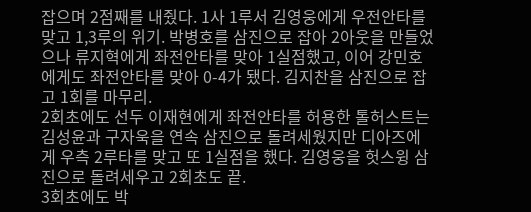잡으며 2점째를 내줬다. 1사 1루서 김영웅에게 우전안타를 맞고 1,3루의 위기. 박병호를 삼진으로 잡아 2아웃을 만들었으나 류지혁에게 좌전안타를 맞아 1실점했고, 이어 강민호에게도 좌전안타를 맞아 0-4가 됐다. 김지찬을 삼진으로 잡고 1회를 마무리.
2회초에도 선두 이재현에게 좌전안타를 허용한 톨허스트는 김성윤과 구자욱을 연속 삼진으로 돌려세웠지만 디아즈에게 우측 2루타를 맞고 또 1실점을 했다. 김영웅을 헛스윙 삼진으로 돌려세우고 2회초도 끝.
3회초에도 박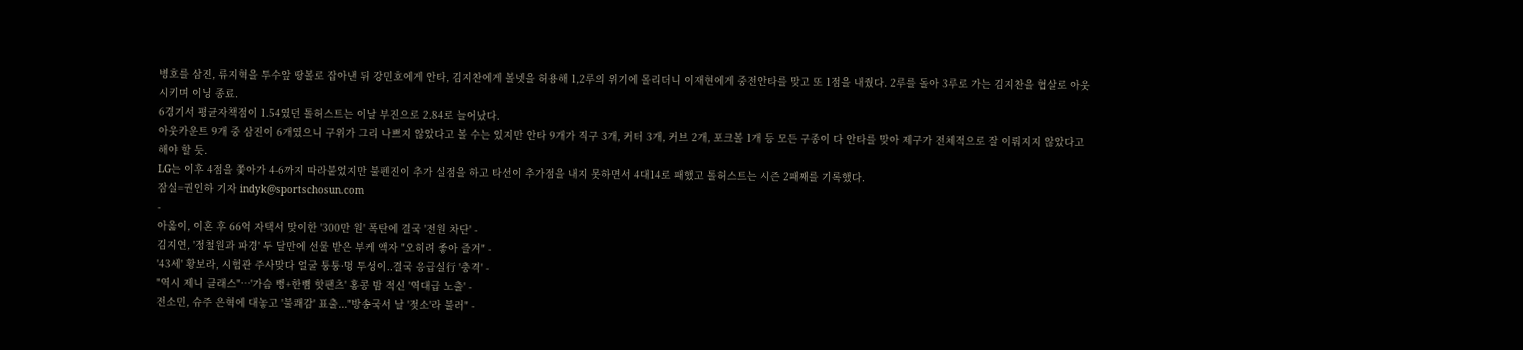병호를 삼진, 류지혁을 투수앞 땅볼로 잡아낸 뒤 강민호에게 안타, 김지찬에게 볼넷을 허용해 1,2루의 위기에 몰리더니 이재현에게 중전안타를 맞고 또 1점을 내줬다. 2루를 돌아 3루로 가는 김지찬을 협살로 아웃시키며 이닝 종료.
6경기서 평균자책점이 1.54였던 톨허스트는 이날 부진으로 2.84로 늘어났다.
아웃카운트 9개 중 삼진이 6개였으니 구위가 그리 나쁘지 않았다고 볼 수는 있지만 안타 9개가 직구 3개, 커터 3개, 커브 2개, 포크볼 1개 등 모든 구종이 다 안타를 맞아 제구가 전체적으로 잘 이뤄지지 않았다고 해야 할 듯.
LG는 이후 4점을 쫓아가 4-6까지 따라붙었지만 불펜진이 추가 실점을 하고 타선이 추가점을 내지 못하면서 4대14로 패했고 톨허스트는 시즌 2패째를 기록했다.
잠실=권인하 기자 indyk@sportschosun.com
-
아옳이, 이혼 후 66억 자택서 맞이한 '300만 원' 폭탄에 결국 '전원 차단' -
김지연, '정철원과 파경' 두 달만에 선물 받은 부케 액자 "오히려 좋아 즐겨" -
'43세' 황보라, 시험관 주사맞다 얼굴 퉁퉁·멍 투성이..결국 응급실行 '충격' -
"역시 제니 클래스"…'가슴 뻥+한뼘 핫팬츠' 홍콩 밤 적신 '역대급 노출' -
전소민, 슈주 은혁에 대놓고 '불쾌감' 표출..."방송국서 날 '젖소'라 불러" -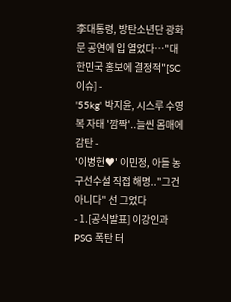李대통령, 방탄소년단 광화문 공연에 입 열었다…"대한민국 홍보에 결정적"[SC이슈] -
'55kg' 박지윤, 시스루 수영복 자태 '깜짝'..늘씬 몸매에 감탄 -
'이병헌♥' 이민정, 아들 농구선수설 직접 해명.."그건 아니다" 선 그었다
- 1.[공식발표] 이강인과 PSG 폭탄 터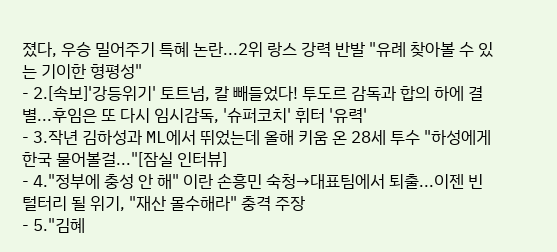졌다, 우승 밀어주기 특혜 논란...2위 랑스 강력 반발 "유례 찾아볼 수 있는 기이한 형평성"
- 2.[속보]'강등위기' 토트넘, 칼 빼들었다! 투도르 감독과 합의 하에 결별...후임은 또 다시 임시감독, '슈퍼코치' 휘터 '유력'
- 3.작년 김하성과 ML에서 뛰었는데 올해 키움 온 28세 투수 "하성에게 한국 물어볼걸..."[잠실 인터뷰]
- 4."정부에 충성 안 해" 이란 손흥민 숙청→대표팀에서 퇴출...이젠 빈털터리 될 위기, "재산 몰수해라" 충격 주장
- 5."김혜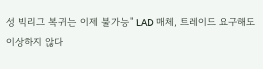성 빅리그 복귀는 이제 불가능" LAD 매체, 트레이드 요구해도 이상하지 않다